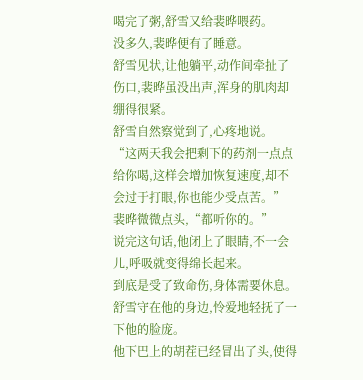喝完了粥,舒雪又给裴晔喂药。
没多久,裴晔便有了睡意。
舒雪见状,让他躺平,动作间牵扯了伤口,裴晔虽没出声,浑身的肌肉却绷得很紧。
舒雪自然察觉到了,心疼地说。
“这两天我会把剩下的药剂一点点给你喝,这样会增加恢复速度,却不会过于打眼,你也能少受点苦。”
裴晔微微点头,“都听你的。”
说完这句话,他闭上了眼睛,不一会儿,呼吸就变得绵长起来。
到底是受了致命伤,身体需要休息。
舒雪守在他的身边,怜爱地轻抚了一下他的脸庞。
他下巴上的胡茬已经冒出了头,使得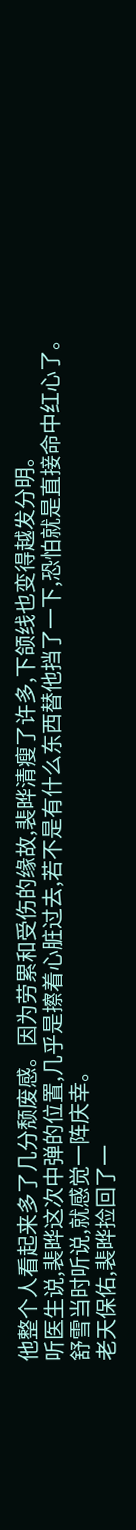他整个人看起来多了几分颓废感。因为劳累和受伤的缘故,裴晔清瘦了许多,下颌线也变得越发分明。
听医生说,裴晔这次中弹的位置,几乎是擦着心脏过去,若不是有什么东西替他挡了一下,恐怕就是直接命中红心了。
舒雪当时听说,就感觉一阵庆幸。
老天保佑,裴晔捡回了一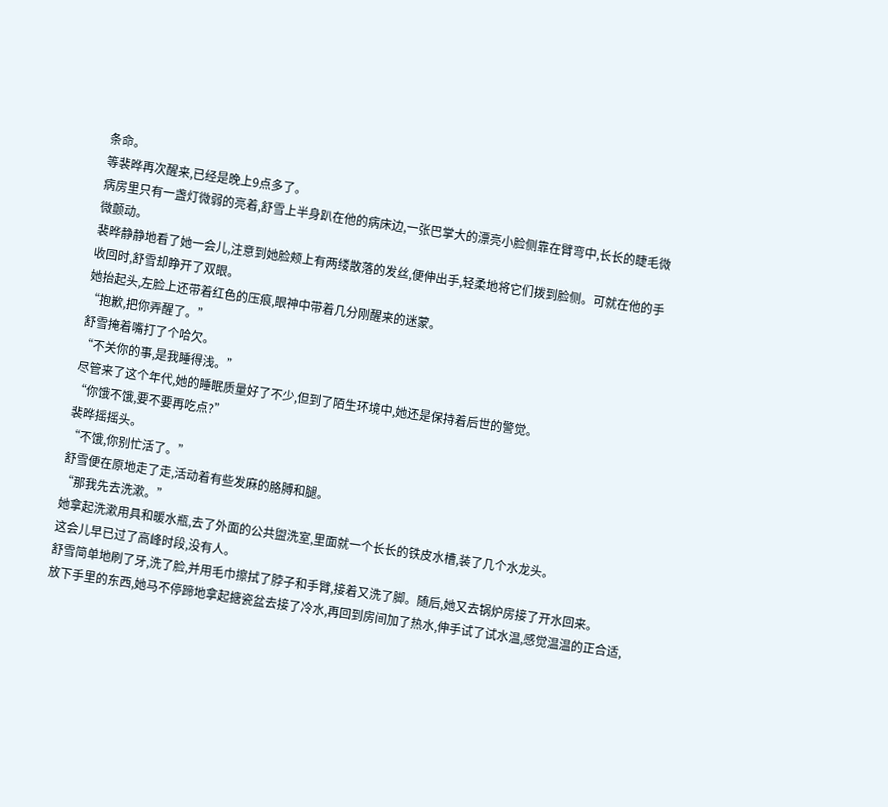条命。
等裴晔再次醒来,已经是晚上9点多了。
病房里只有一盏灯微弱的亮着,舒雪上半身趴在他的病床边,一张巴掌大的漂亮小脸侧靠在臂弯中,长长的睫毛微微颤动。
裴晔静静地看了她一会儿,注意到她脸颊上有两缕散落的发丝,便伸出手,轻柔地将它们拨到脸侧。可就在他的手收回时,舒雪却睁开了双眼。
她抬起头,左脸上还带着红色的压痕,眼神中带着几分刚醒来的迷蒙。
“抱歉,把你弄醒了。”
舒雪掩着嘴打了个哈欠。
“不关你的事,是我睡得浅。”
尽管来了这个年代,她的睡眠质量好了不少,但到了陌生环境中,她还是保持着后世的警觉。
“你饿不饿,要不要再吃点?”
裴晔摇摇头。
“不饿,你别忙活了。”
舒雪便在原地走了走,活动着有些发麻的胳膊和腿。
“那我先去洗漱。”
她拿起洗漱用具和暖水瓶,去了外面的公共盥洗室,里面就一个长长的铁皮水槽,装了几个水龙头。
这会儿早已过了高峰时段,没有人。
舒雪简单地刷了牙,洗了脸,并用毛巾擦拭了脖子和手臂,接着又洗了脚。随后,她又去锅炉房接了开水回来。
放下手里的东西,她马不停蹄地拿起搪瓷盆去接了冷水,再回到房间加了热水,伸手试了试水温,感觉温温的正合适,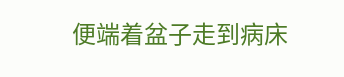便端着盆子走到病床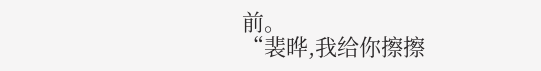前。
“裴晔,我给你擦擦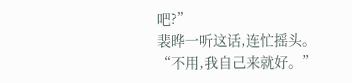吧?”
裴晔一听这话,连忙摇头。
“不用,我自己来就好。”